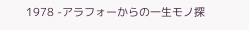1978 -アラフォーからの一生モノ探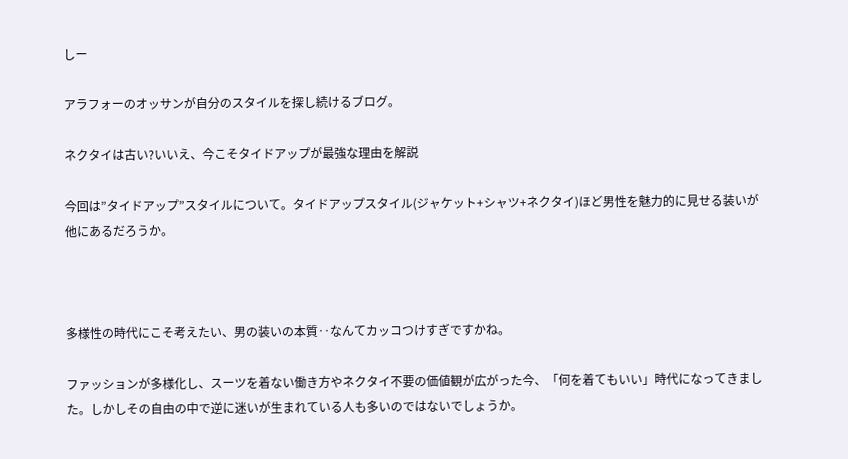しー

アラフォーのオッサンが自分のスタイルを探し続けるブログ。

ネクタイは古い?いいえ、今こそタイドアップが最強な理由を解説

今回は”タイドアップ”スタイルについて。タイドアップスタイル(ジャケット+シャツ+ネクタイ)ほど男性を魅力的に見せる装いが他にあるだろうか。



多様性の時代にこそ考えたい、男の装いの本質‥なんてカッコつけすぎですかね。

ファッションが多様化し、スーツを着ない働き方やネクタイ不要の価値観が広がった今、「何を着てもいい」時代になってきました。しかしその自由の中で逆に迷いが生まれている人も多いのではないでしょうか。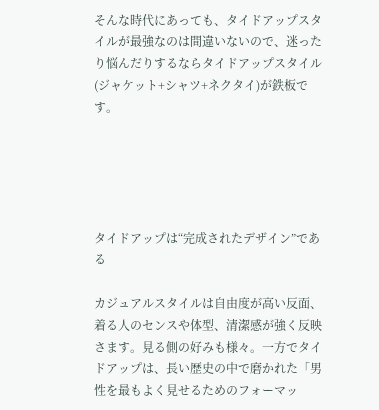そんな時代にあっても、タイドアップスタイルが最強なのは間違いないので、迷ったり悩んだりするならタイドアップスタイル(ジャケット+シャツ+ネクタイ)が鉄板です。





タイドアップは“完成されたデザイン”である

カジュアルスタイルは自由度が高い反面、着る人のセンスや体型、清潔感が強く反映さます。見る側の好みも様々。一方でタイドアップは、長い歴史の中で磨かれた「男性を最もよく見せるためのフォーマッ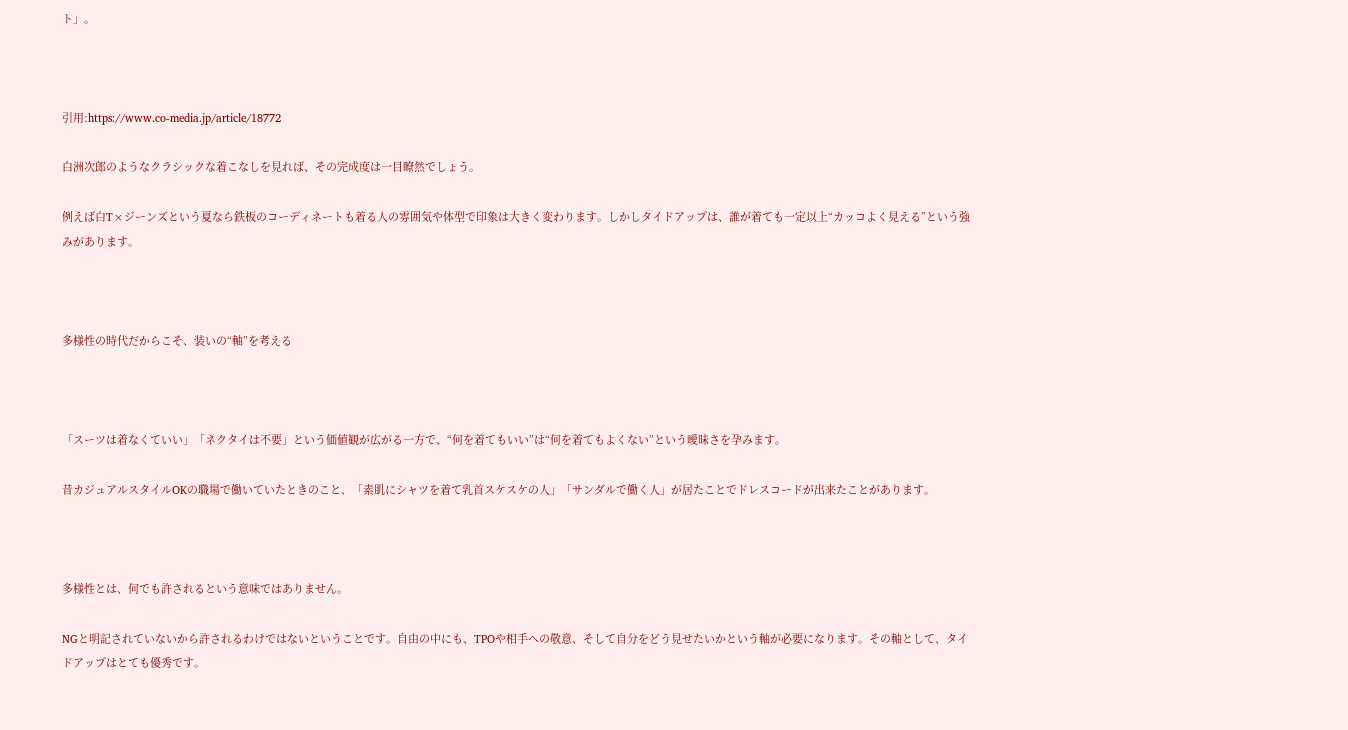ト」。



引用:https://www.co-media.jp/article/18772

白洲次郎のようなクラシックな着こなしを見れば、その完成度は一目瞭然でしょう。

例えば白T×ジーンズという夏なら鉄板のコーディネートも着る人の雰囲気や体型で印象は大きく変わります。しかしタイドアップは、誰が着ても一定以上“カッコよく見える”という強みがあります。



多様性の時代だからこそ、装いの“軸”を考える



「スーツは着なくていい」「ネクタイは不要」という価値観が広がる一方で、“何を着てもいい”は“何を着てもよくない”という曖昧さを孕みます。

昔カジュアルスタイルOKの職場で働いていたときのこと、「素肌にシャツを着て乳首スケスケの人」「サンダルで働く人」が居たことでドレスコードが出来たことがあります。



多様性とは、何でも許されるという意味ではありません。

NGと明記されていないから許されるわけではないということです。自由の中にも、TPOや相手への敬意、そして自分をどう見せたいかという軸が必要になります。その軸として、タイドアップはとても優秀です。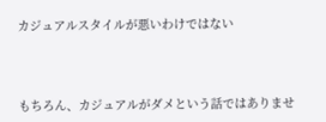カジュアルスタイルが悪いわけではない



もちろん、カジュアルがダメという話ではありませ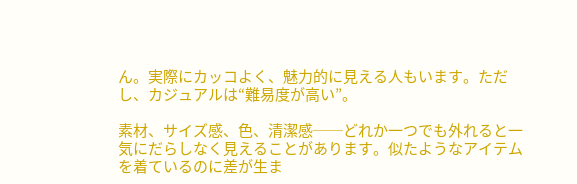ん。実際にカッコよく、魅力的に見える人もいます。ただし、カジュアルは“難易度が高い”。

素材、サイズ感、色、清潔感──どれか一つでも外れると一気にだらしなく見えることがあります。似たようなアイテムを着ているのに差が生ま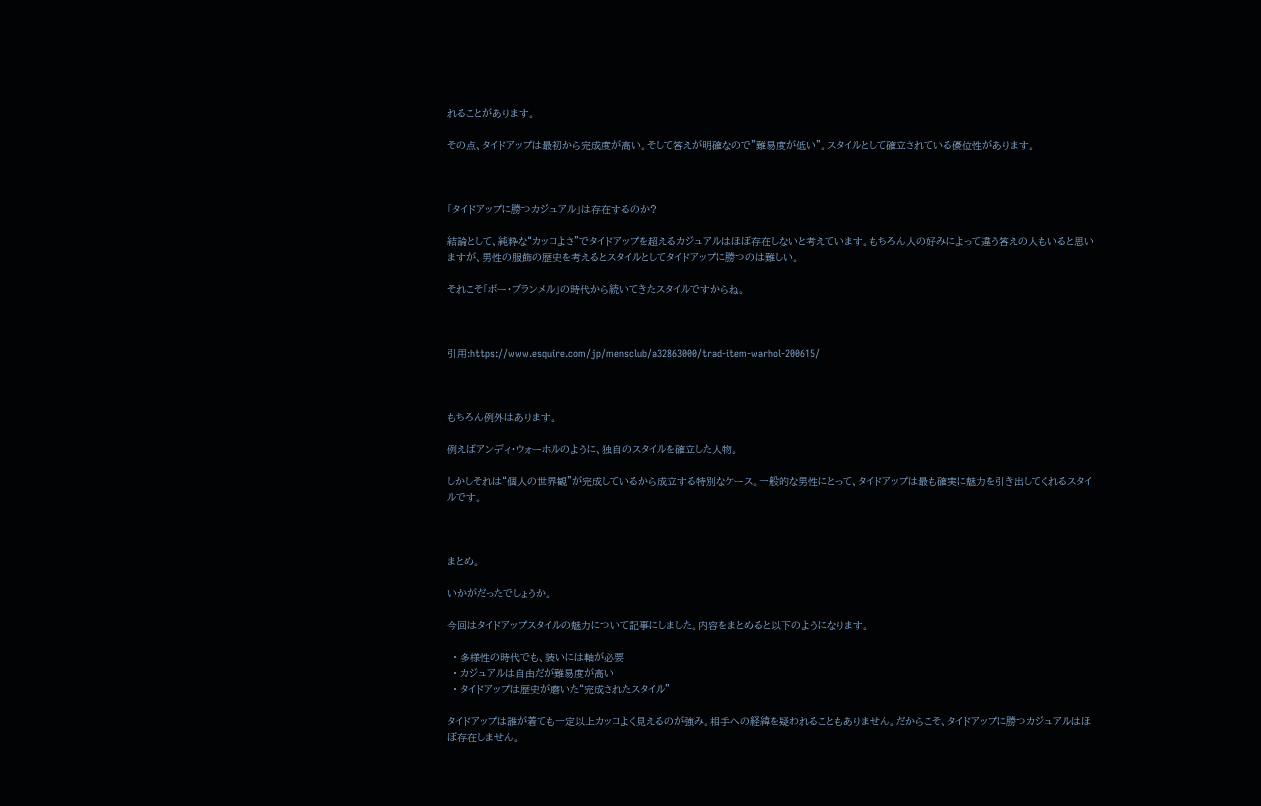れることがあります。

その点、タイドアップは最初から完成度が高い。そして答えが明確なので”難易度が低い”。スタイルとして確立されている優位性があります。



「タイドアップに勝つカジュアル」は存在するのか?

結論として、純粋な“カッコよさ”でタイドアップを超えるカジュアルはほぼ存在しないと考えています。もちろん人の好みによって違う答えの人もいると思いますが、男性の服飾の歴史を考えるとスタイルとしてタイドアップに勝つのは難しい。

それこそ「ボー・ブランメル」の時代から続いてきたスタイルですからね。



引用:https://www.esquire.com/jp/mensclub/a32863000/trad-item-warhol-200615/



もちろん例外はあります。

例えばアンディ・ウォーホルのように、独自のスタイルを確立した人物。

しかしそれは“個人の世界観”が完成しているから成立する特別なケース。一般的な男性にとって、タイドアップは最も確実に魅力を引き出してくれるスタイルです。



まとめ。

いかがだったでしょうか。

今回はタイドアップスタイルの魅力について記事にしました。内容をまとめると以下のようになります。

  • 多様性の時代でも、装いには軸が必要
  • カジュアルは自由だが難易度が高い
  • タイドアップは歴史が磨いた“完成されたスタイル”

タイドアップは誰が着ても一定以上カッコよく見えるのが強み。相手への経緯を疑われることもありません。だからこそ、タイドアップに勝つカジュアルはほぼ存在しません。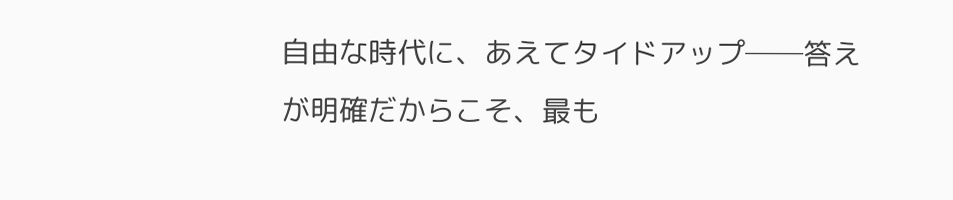自由な時代に、あえてタイドアップ──答えが明確だからこそ、最も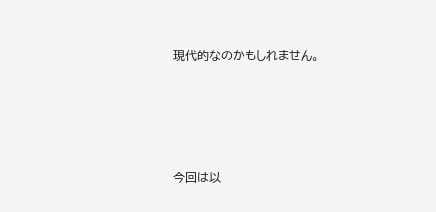現代的なのかもしれません。





今回は以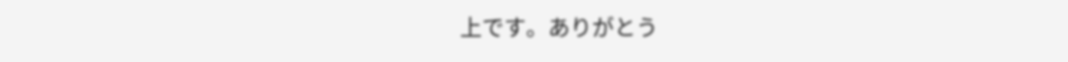上です。ありがとう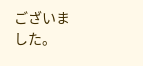ございました。